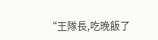“王隊長,吃晚飯了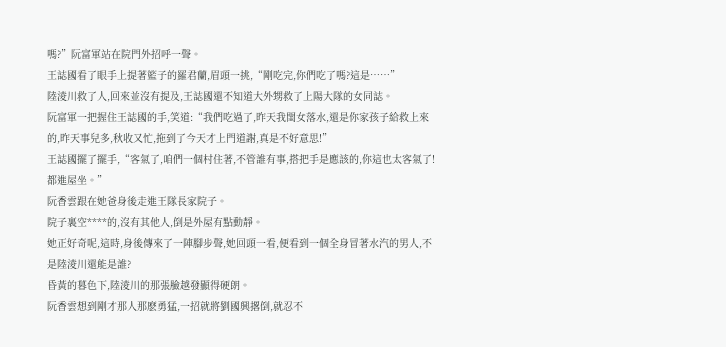嗎?”阮富軍站在院門外招呼一聲。
王誌國看了眼手上提著籃子的羅君蘭,眉頭一挑,“剛吃完,你們吃了嗎?這是……”
陸淩川救了人,回來並沒有提及,王誌國還不知道大外甥救了上陽大隊的女同誌。
阮富軍一把握住王誌國的手,笑道:“我們吃過了,昨天我閨女落水,還是你家孩子給救上來的,昨天事兒多,秋收又忙,拖到了今天才上門道謝,真是不好意思!”
王誌國擺了擺手,“客氣了,咱們一個村住著,不管誰有事,搭把手是應該的,你這也太客氣了!都進屋坐。”
阮香雲跟在她爸身後走進王隊長家院子。
院子裏空****的,沒有其他人,倒是外屋有點動靜。
她正好奇呢,這時,身後傳來了一陣腳步聲,她回頭一看,便看到一個全身冒著水汽的男人,不是陸淩川還能是誰?
昏黃的暮色下,陸淩川的那張臉越發顯得硬朗。
阮香雲想到剛才那人那麽勇猛,一招就將劉國興撂倒,就忍不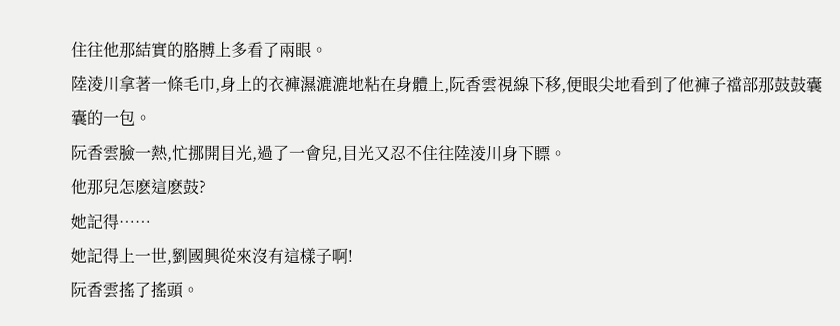住往他那結實的胳膊上多看了兩眼。
陸淩川拿著一條毛巾,身上的衣褲濕漉漉地粘在身體上,阮香雲視線下移,便眼尖地看到了他褲子襠部那鼓鼓囊囊的一包。
阮香雲臉一熱,忙挪開目光,過了一會兒,目光又忍不住往陸淩川身下瞟。
他那兒怎麽這麽鼓?
她記得……
她記得上一世,劉國興從來沒有這樣子啊!
阮香雲搖了搖頭。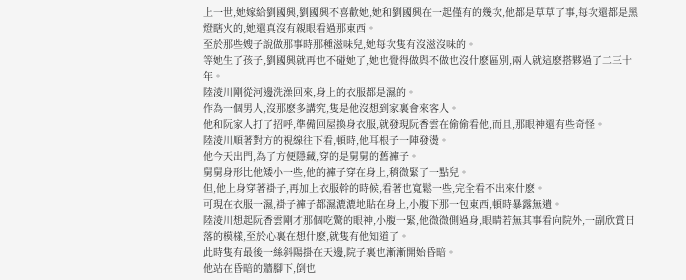上一世,她嫁給劉國興,劉國興不喜歡她,她和劉國興在一起僅有的幾次,他都是草草了事,每次還都是黑燈瞎火的,她還真沒有親眼看過那東西。
至於那些嫂子說做那事時那種滋味兒,她每次隻有沒滋沒味的。
等她生了孩子,劉國興就再也不碰她了,她也覺得做與不做也沒什麽區別,兩人就這麽搭夥過了二三十年。
陸淩川剛從河邊洗澡回來,身上的衣服都是濕的。
作為一個男人,沒那麽多講究,隻是他沒想到家裏會來客人。
他和阮家人打了招呼,準備回屋換身衣服,就發現阮香雲在偷偷看他,而且,那眼神還有些奇怪。
陸淩川順著對方的視線往下看,頓時,他耳根子一陣發燙。
他今天出門,為了方便隱藏,穿的是舅舅的舊褲子。
舅舅身形比他矮小一些,他的褲子穿在身上,稍微緊了一點兒。
但,他上身穿著褂子,再加上衣服幹的時候,看著也寬鬆一些,完全看不出來什麽。
可現在衣服一濕,褂子褲子都濕漉漉地貼在身上,小腹下那一包東西,頓時暴露無遺。
陸淩川想起阮香雲剛才那個吃驚的眼神,小腹一緊,他微微側過身,眼睛若無其事看向院外,一副欣賞日落的模樣,至於心裏在想什麽,就隻有他知道了。
此時隻有最後一絲斜陽掛在天邊,院子裏也漸漸開始昏暗。
他站在昏暗的牆腳下,倒也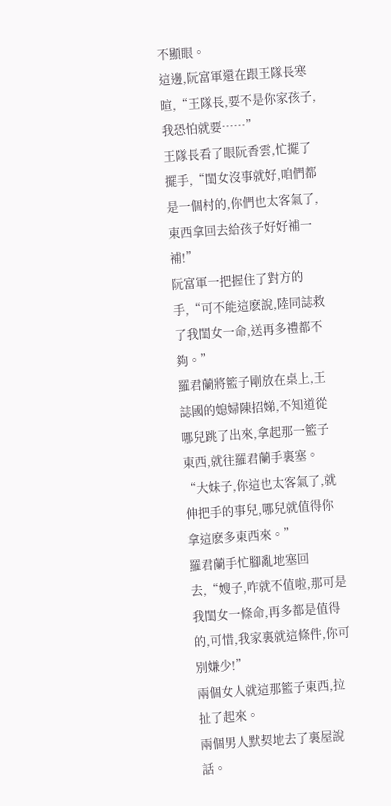不顯眼。
這邊,阮富軍還在跟王隊長寒暄,“王隊長,要不是你家孩子,我恐怕就要……”
王隊長看了眼阮香雲,忙擺了擺手,“閨女沒事就好,咱們都是一個村的,你們也太客氣了,東西拿回去給孩子好好補一補!”
阮富軍一把握住了對方的手,“可不能這麽說,陸同誌救了我閨女一命,送再多禮都不夠。”
羅君蘭將籃子剛放在桌上,王誌國的媳婦陳招娣,不知道從哪兒跳了出來,拿起那一籃子東西,就往羅君蘭手裏塞。
“大妹子,你這也太客氣了,就伸把手的事兒,哪兒就值得你拿這麽多東西來。”
羅君蘭手忙腳亂地塞回去,“嫂子,咋就不值啦,那可是我閨女一條命,再多都是值得的,可惜,我家裏就這條件,你可別嫌少!”
兩個女人就這那籃子東西,拉扯了起來。
兩個男人默契地去了裏屋說話。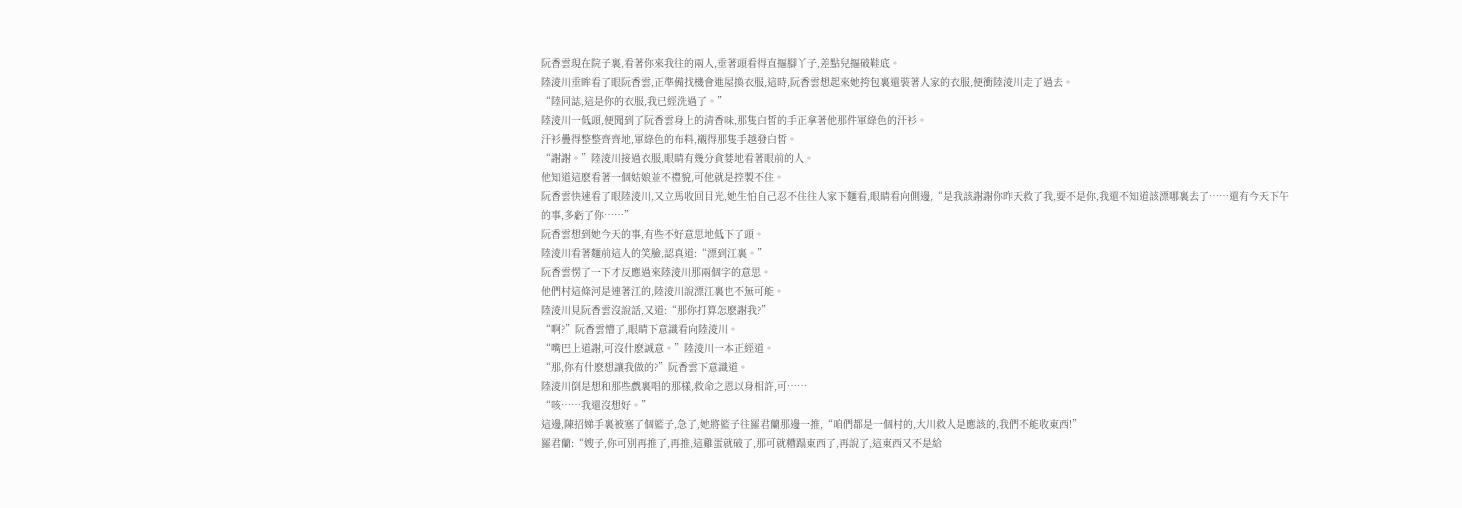阮香雲現在院子裏,看著你來我往的兩人,垂著頭看得直摳腳丫子,差點兒摳破鞋底。
陸淩川垂眸看了眼阮香雲,正準備找機會進屋換衣服,這時,阮香雲想起來她挎包裏還裝著人家的衣服,便衝陸淩川走了過去。
“陸同誌,這是你的衣服,我已經洗過了。”
陸淩川一低頭,便聞到了阮香雲身上的清香味,那隻白皙的手正拿著他那件軍綠色的汗衫。
汗衫疊得整整齊齊地,軍綠色的布料,襯得那隻手越發白皙。
“謝謝。”陸淩川接過衣服,眼睛有幾分貪婪地看著眼前的人。
他知道這麽看著一個姑娘並不禮貌,可他就是控製不住。
阮香雲快速看了眼陸淩川,又立馬收回目光,她生怕自己忍不住往人家下麵看,眼睛看向側邊,“是我該謝謝你昨天救了我,要不是你,我還不知道該漂哪裏去了……還有今天下午的事,多虧了你……”
阮香雲想到她今天的事,有些不好意思地低下了頭。
陸淩川看著麵前這人的笑臉,認真道:“漂到江裏。”
阮香雲愣了一下才反應過來陸淩川那兩個字的意思。
他們村這條河是連著江的,陸淩川說漂江裏也不無可能。
陸淩川見阮香雲沒說話,又道:“那你打算怎麽謝我?”
“啊?”阮香雲懵了,眼睛下意識看向陸淩川。
“嘴巴上道謝,可沒什麽誠意。”陸淩川一本正經道。
“那,你有什麽想讓我做的?”阮香雲下意識道。
陸淩川倒是想和那些戲裏唱的那樣,救命之恩以身相許,可……
“咳……我還沒想好。”
這邊,陳招娣手裏被塞了個籃子,急了,她將籃子往羅君蘭那邊一推,“咱們都是一個村的,大川救人是應該的,我們不能收東西!”
羅君蘭:“嫂子,你可別再推了,再推,這雞蛋就破了,那可就糟蹋東西了,再說了,這東西又不是給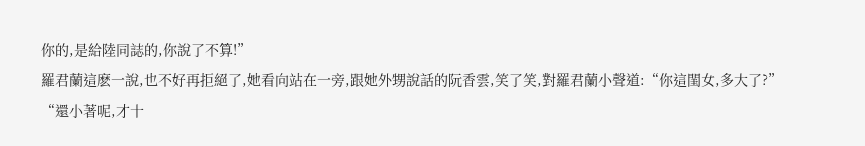你的,是給陸同誌的,你說了不算!”
羅君蘭這麽一說,也不好再拒絕了,她看向站在一旁,跟她外甥說話的阮香雲,笑了笑,對羅君蘭小聲道:“你這閨女,多大了?”
“還小著呢,才十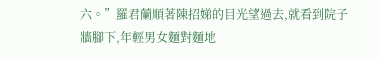六。”羅君蘭順著陳招娣的目光望過去,就看到院子牆腳下,年輕男女麵對麵地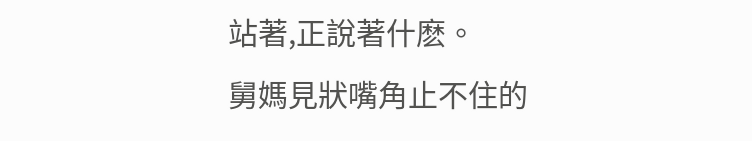站著,正說著什麽。
舅媽見狀嘴角止不住的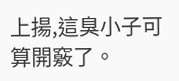上揚,這臭小子可算開竅了。